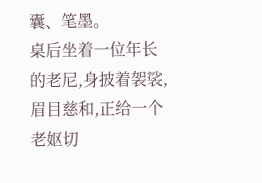囊、笔墨。
桌后坐着一位年长的老尼,身披着袈裟,眉目慈和,正给一个老妪切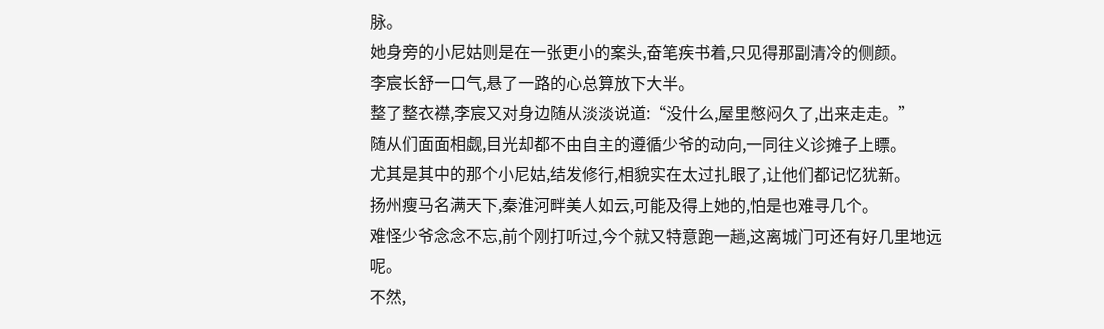脉。
她身旁的小尼姑则是在一张更小的案头,奋笔疾书着,只见得那副清冷的侧颜。
李宸长舒一口气,悬了一路的心总算放下大半。
整了整衣襟,李宸又对身边随从淡淡说道:“没什么,屋里憋闷久了,出来走走。”
随从们面面相觑,目光却都不由自主的遵循少爷的动向,一同往义诊摊子上瞟。
尤其是其中的那个小尼姑,结发修行,相貌实在太过扎眼了,让他们都记忆犹新。
扬州瘦马名满天下,秦淮河畔美人如云,可能及得上她的,怕是也难寻几个。
难怪少爷念念不忘,前个刚打听过,今个就又特意跑一趟,这离城门可还有好几里地远呢。
不然,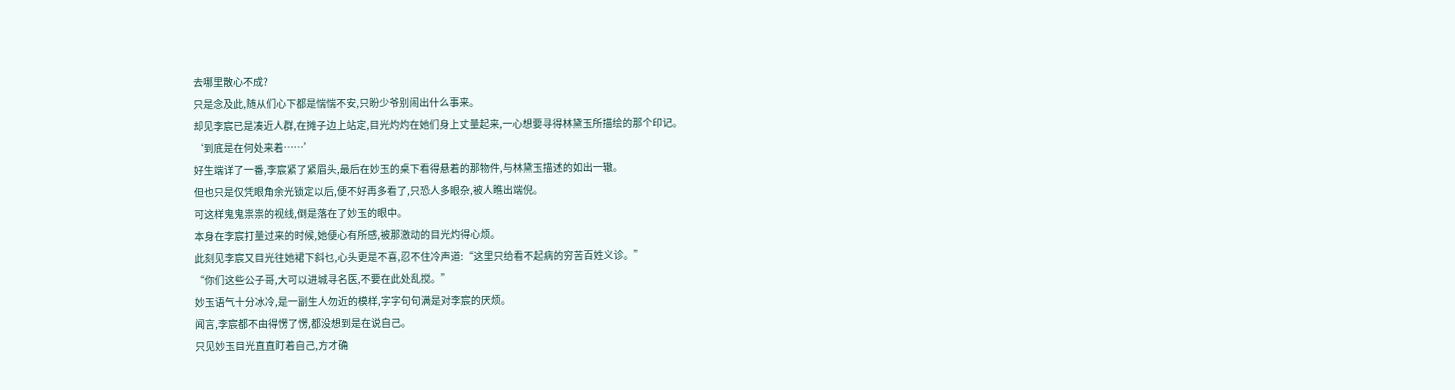去哪里散心不成?
只是念及此,随从们心下都是惴惴不安,只盼少爷别闹出什么事来。
却见李宸已是凑近人群,在摊子边上站定,目光灼灼在她们身上丈量起来,一心想要寻得林黛玉所描绘的那个印记。
‘到底是在何处来着……’
好生端详了一番,李宸紧了紧眉头,最后在妙玉的桌下看得悬着的那物件,与林黛玉描述的如出一辙。
但也只是仅凭眼角余光锁定以后,便不好再多看了,只恐人多眼杂,被人瞧出端倪。
可这样鬼鬼祟祟的视线,倒是落在了妙玉的眼中。
本身在李宸打量过来的时候,她便心有所感,被那激动的目光灼得心烦。
此刻见李宸又目光往她裙下斜乜,心头更是不喜,忍不住冷声道:“这里只给看不起病的穷苦百姓义诊。”
“你们这些公子哥,大可以进城寻名医,不要在此处乱搅。”
妙玉语气十分冰冷,是一副生人勿近的模样,字字句句满是对李宸的厌烦。
闻言,李宸都不由得愣了愣,都没想到是在说自己。
只见妙玉目光直直盯着自己,方才确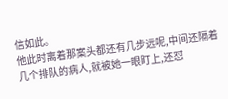信如此。
他此时离着那案头都还有几步远呢,中间还隔着几个排队的病人,就被她一眼盯上,还怼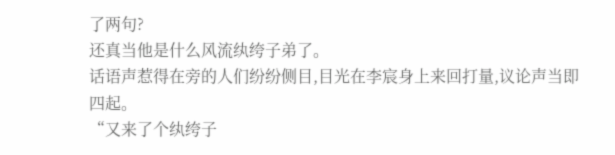了两句?
还真当他是什么风流纨绔子弟了。
话语声惹得在旁的人们纷纷侧目,目光在李宸身上来回打量,议论声当即四起。
“又来了个纨绔子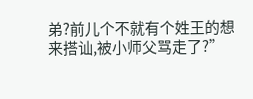弟?前儿个不就有个姓王的想来搭讪,被小师父骂走了?”